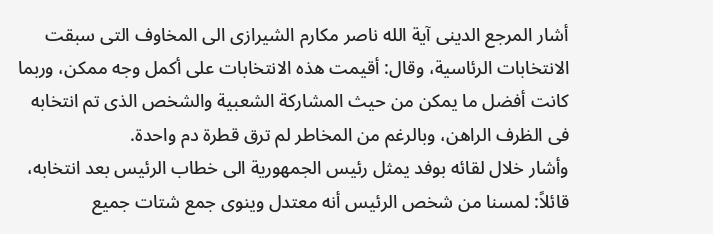أشار المرجع الدینی آیة الله ناصر مکارم الشیرازی الى المخاوف التی سبقت الانتخابات الرئاسیة، وقال: أقیمت هذه الانتخابات على أکمل وجه ممکن، وربما کانت أفضل ما یمکن من حیث المشارکة الشعبیة والشخص الذی تم انتخابه فی الظرف الراهن، وبالرغم من المخاطر لم ترق قطرة دم واحدة.
وأشار خلال لقائه بوفد یمثل رئیس الجمهوریة الى خطاب الرئیس بعد انتخابه، قائلاً: لمسنا من شخص الرئیس أنه معتدل وینوی جمع شتات جمیع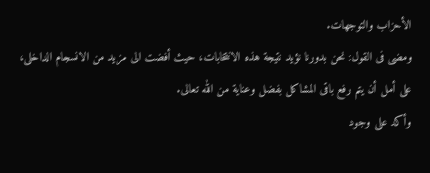الأحزاب والتوجهات.
ومضى فی القول: نحن بدورنا نؤید نتیجة هذه الانتخابات، حیث أفضت الى مزید من الانسجام الداخلی، على أمل أن یتم رفع باقی المشاکل بفضل وعنایة من الله تعالى.
وأکد على وجود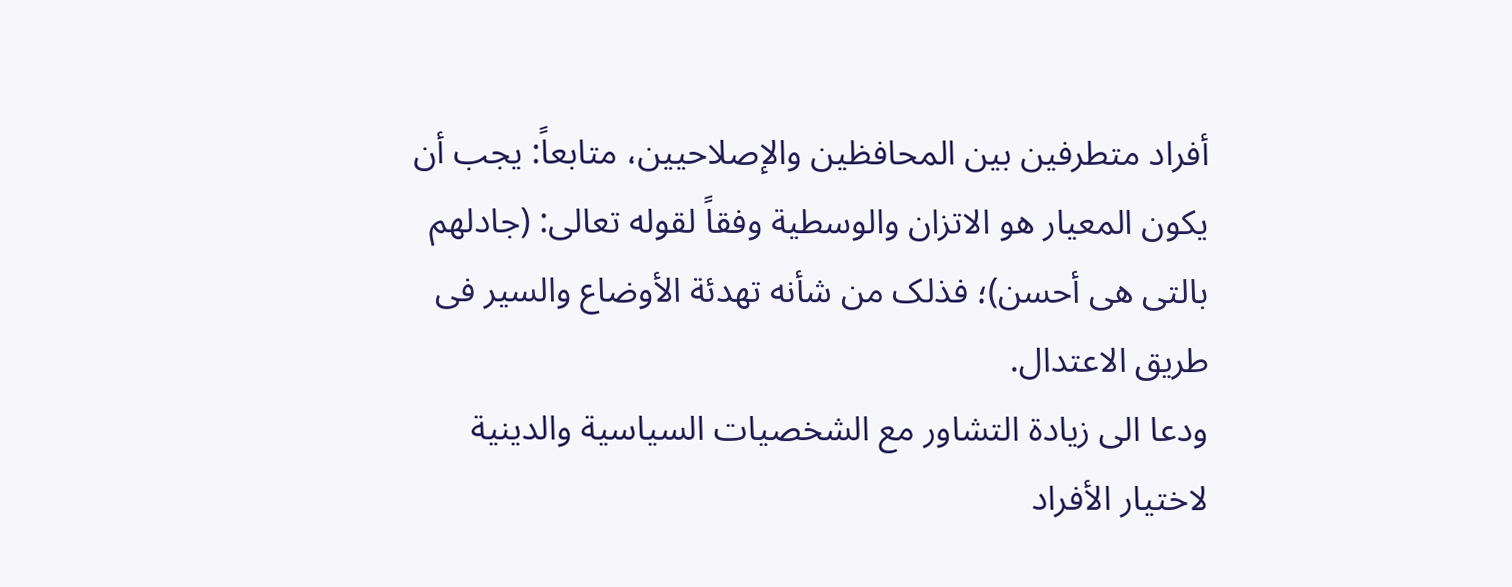أفراد متطرفین بین المحافظین والإصلاحیین، متابعاً: یجب أن یکون المعیار هو الاتزان والوسطیة وفقاً لقوله تعالى: (جادلهم بالتی هی أحسن)؛ فذلک من شأنه تهدئة الأوضاع والسیر فی طریق الاعتدال.
ودعا الى زیادة التشاور مع الشخصیات السیاسیة والدینیة لاختیار الأفراد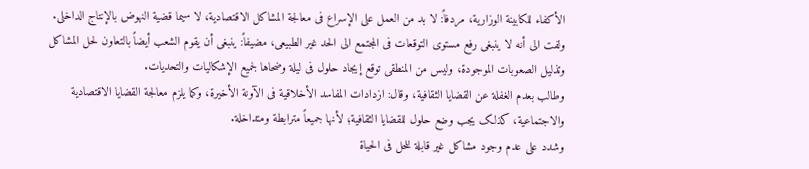الأکفاء للکابینة الوزاریة، مردفاً: لا بد من العمل على الإسراع فی معالجة المشاکل الاقتصادیة، لا سیما قضیة النهوض بالإنتاج الداخلی.
ولفت الى أنه لا ینبغی رفع مستوى التوقعات فی المجتمع الى الحد غیر الطبیعی، مضیفاً: ینبغی أن یقوم الشعب أیضاً بالتعاون لحل المشاکل وتذلیل الصعوبات الموجودة، ولیس من المنطقی توقع إیجاد حلول فی لیلة وضحاها لجمیع الإشکالیات والتحدیات.
وطالب بعدم الغفلة عن القضایا الثقافیة، وقال: ازدادات المفاسد الأخلاقیة فی الآونة الأخیرة، وکما یلزم معالجة القضایا الاقتصادیة والاجتماعیة، کذلک یجب وضع حلول للقضایا الثقافیة؛ لأنها جمیعاً مترابطة ومتداخلة.
وشدد على عدم وجود مشاکل غیر قابلة للحل فی الحیاة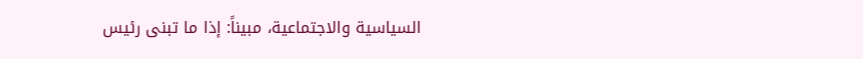السیاسیة والاجتماعیة، مبیناً: إذا ما تبنى رئیس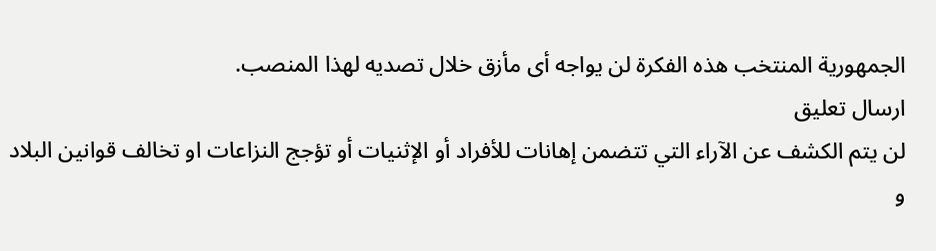الجمهوریة المنتخب هذه الفکرة لن یواجه أی مأزق خلال تصدیه لهذا المنصب.
ارسال تعليق
لن يتم الكشف عن الآراء التي تتضمن إهانات للأفراد أو الإثنيات أو تؤجج النزاعات او تخالف قوانين البلاد و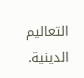التعالیم الدينية.